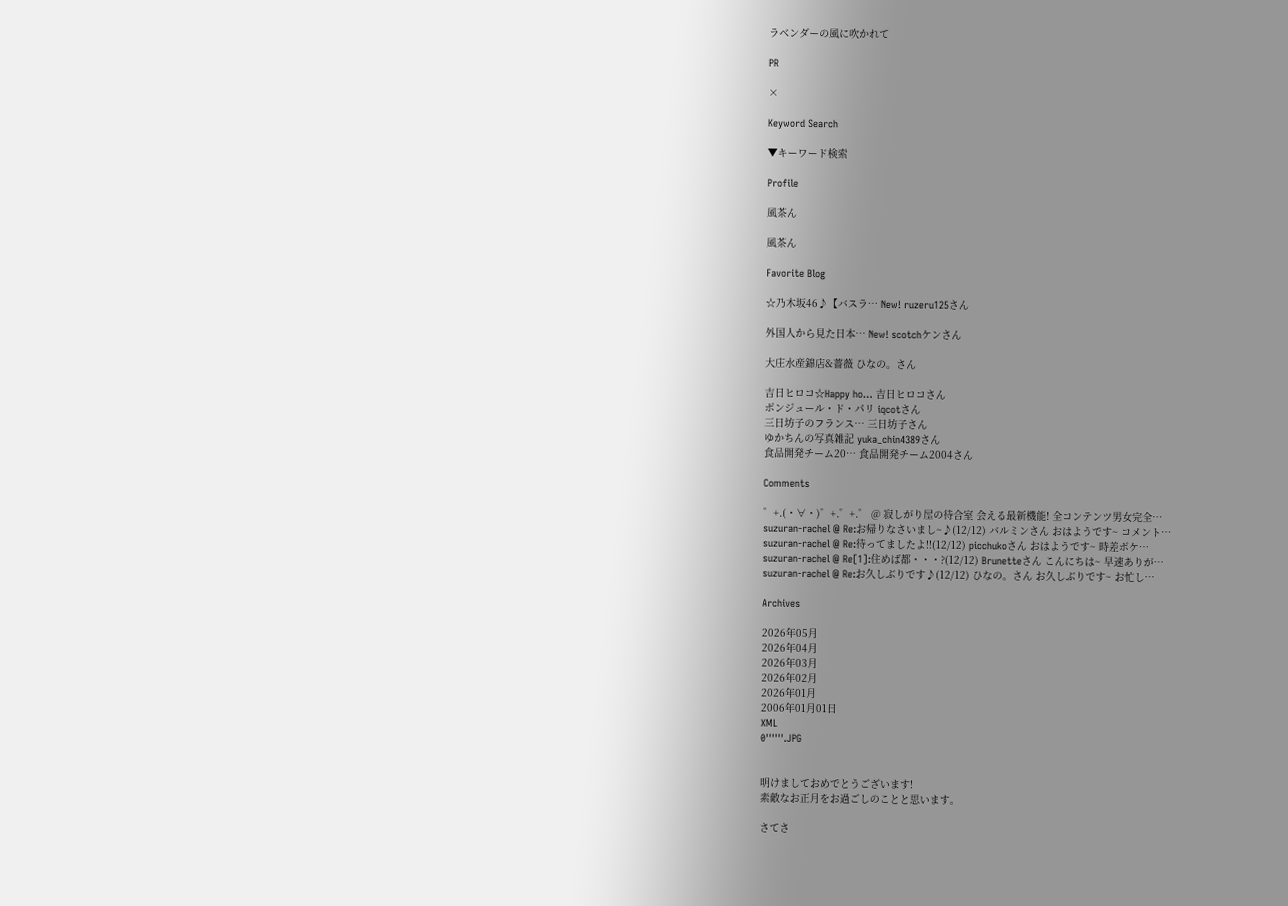ラベンダーの風に吹かれて

PR

×

Keyword Search

▼キーワード検索

Profile

風茶ん

風茶ん

Favorite Blog

☆乃木坂46♪【バスラ… New! ruzeru125さん

外国人から見た日本… New! scotchケンさん

大庄水産錦店&薔薇 ひなの。さん

吉日ヒロコ☆Happy ho… 吉日ヒロコさん
ボンジュール・ド・パリ iqcotさん
三日坊子のフランス… 三日坊子さん
ゆかちんの写真雑記 yuka_chin4389さん
食品開発チーム20… 食品開発チーム2004さん

Comments

゜+.(・∀・)゜+.゜+.゜ @ 寂しがり屋の待合室 会える最新機能! 全コンテンツ男女完全…
suzuran-rachel @ Re:お帰りなさいまし~♪(12/12) バルミンさん おはようです~ コメント…
suzuran-rachel @ Re:待ってましたよ!!(12/12) picchukoさん おはようです~ 時差ボケ…
suzuran-rachel @ Re[1]:住めば都・・・?(12/12) Brunetteさん こんにちは~ 早速ありが…
suzuran-rachel @ Re:お久しぶりです♪(12/12) ひなの。さん お久しぶりです~ お忙し…

Archives

2026年05月
2026年04月
2026年03月
2026年02月
2026年01月
2006年01月01日
XML
0''''''.JPG


明けましておめでとうございます!
素敵なお正月をお過ごしのことと思います。

さてさ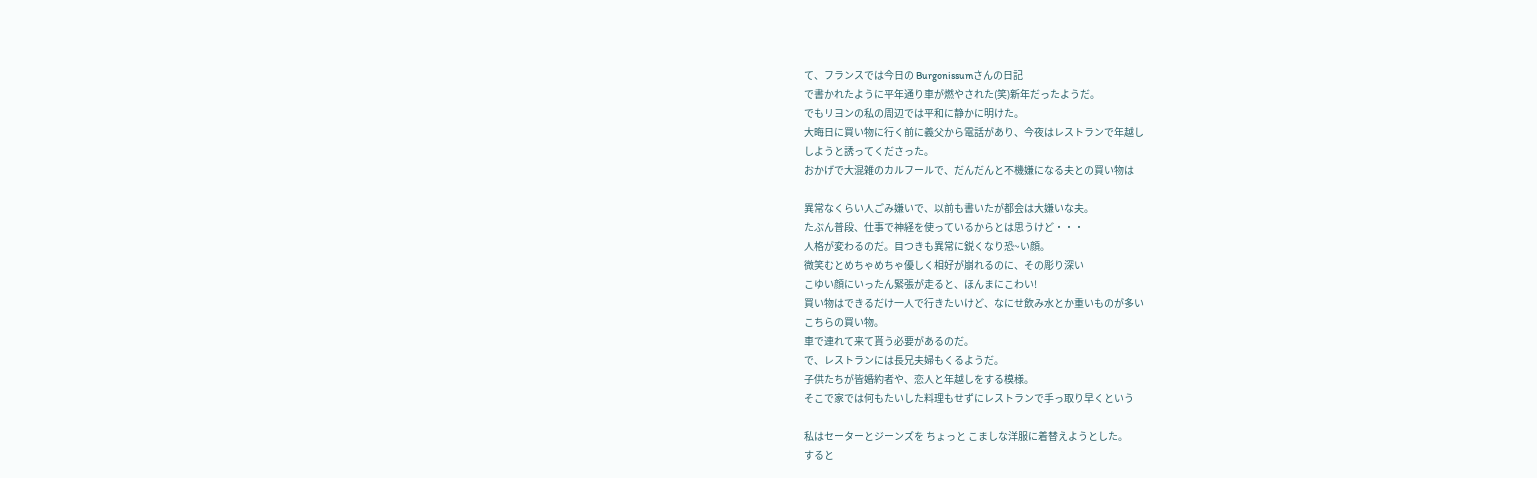て、フランスでは今日の Burgonissumさんの日記
で書かれたように平年通り車が燃やされた(笑)新年だったようだ。
でもリヨンの私の周辺では平和に静かに明けた。
大晦日に買い物に行く前に義父から電話があり、今夜はレストランで年越し
しようと誘ってくださった。
おかげで大混雑のカルフールで、だんだんと不機嫌になる夫との買い物は

異常なくらい人ごみ嫌いで、以前も書いたが都会は大嫌いな夫。
たぶん普段、仕事で神経を使っているからとは思うけど・・・
人格が変わるのだ。目つきも異常に鋭くなり恐~い顔。
微笑むとめちゃめちゃ優しく相好が崩れるのに、その彫り深い
こゆい顔にいったん緊張が走ると、ほんまにこわい!
買い物はできるだけ一人で行きたいけど、なにせ飲み水とか重いものが多い
こちらの買い物。
車で連れて来て貰う必要があるのだ。
で、レストランには長兄夫婦もくるようだ。
子供たちが皆婚約者や、恋人と年越しをする模様。
そこで家では何もたいした料理もせずにレストランで手っ取り早くという

私はセーターとジーンズを ちょっと こましな洋服に着替えようとした。
すると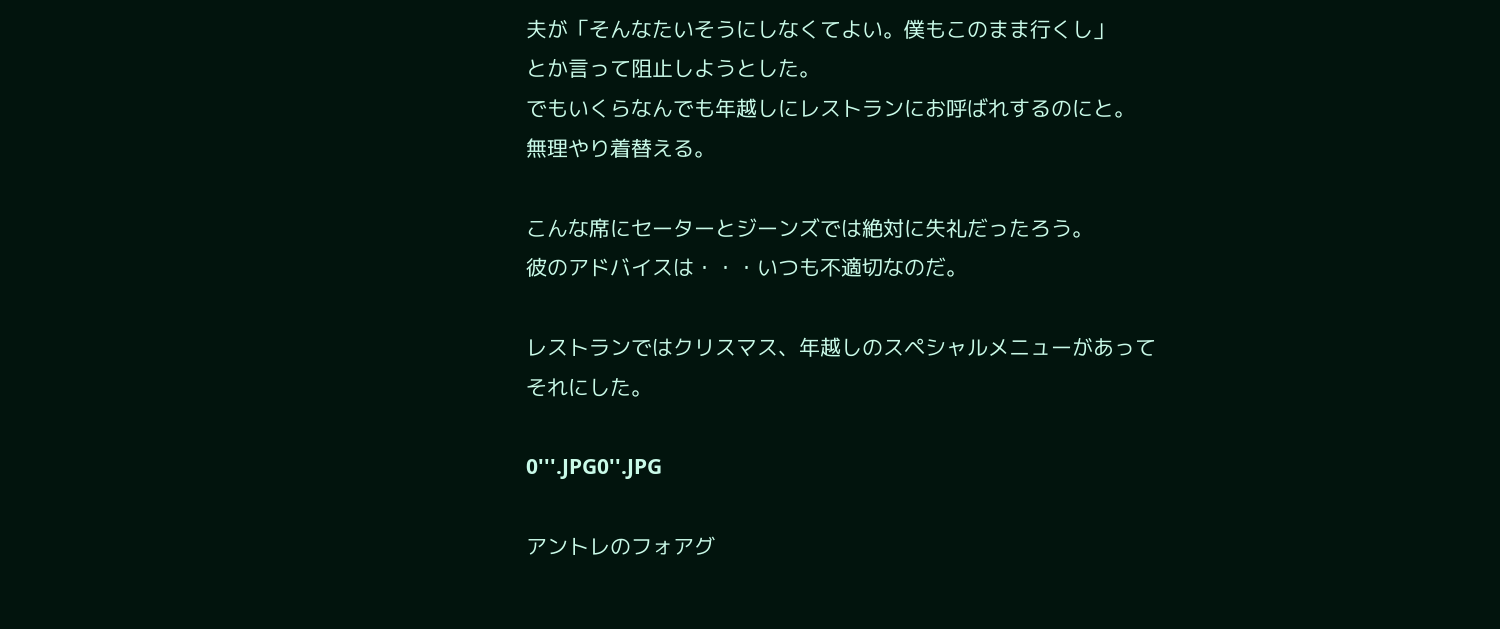夫が「そんなたいそうにしなくてよい。僕もこのまま行くし」
とか言って阻止しようとした。
でもいくらなんでも年越しにレストランにお呼ばれするのにと。
無理やり着替える。

こんな席にセーターとジーンズでは絶対に失礼だったろう。
彼のアドバイスは・・・いつも不適切なのだ。

レストランではクリスマス、年越しのスペシャルメニューがあって
それにした。

0'''.JPG0''.JPG

アントレのフォアグ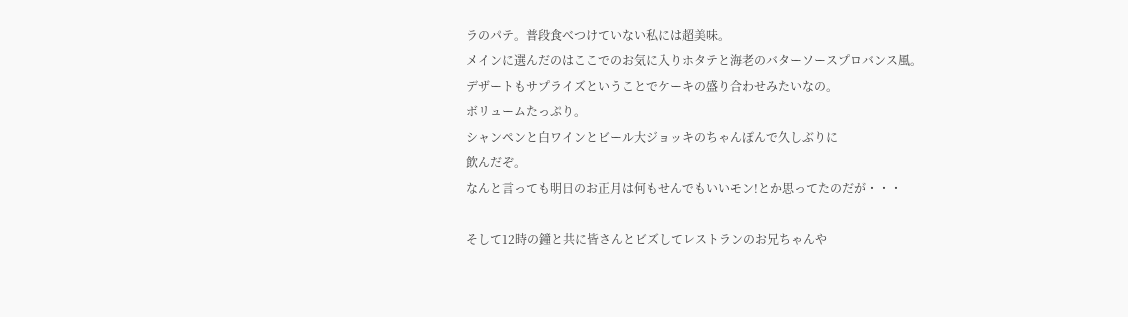ラのパテ。普段食べつけていない私には超美味。
メインに選んだのはここでのお気に入りホタテと海老のバターソースプロバンス風。
デザートもサプライズということでケーキの盛り合わせみたいなの。
ボリュームたっぷり。
シャンペンと白ワインとビール大ジョッキのちゃんぽんで久しぶりに
飲んだぞ。
なんと言っても明日のお正月は何もせんでもいいモン!とか思ってたのだが・・・

そして12時の鐘と共に皆さんとビズしてレストランのお兄ちゃんや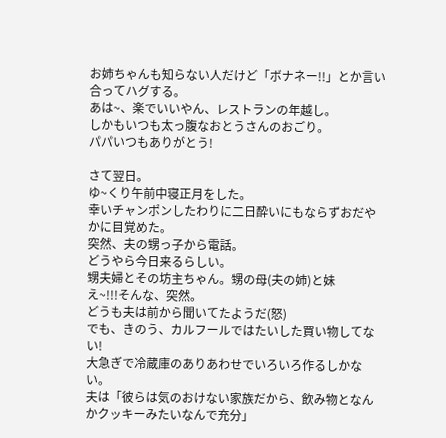お姉ちゃんも知らない人だけど「ボナネー!!」とか言い合ってハグする。
あは~、楽でいいやん、レストランの年越し。
しかもいつも太っ腹なおとうさんのおごり。
パパいつもありがとう!

さて翌日。
ゆ~くり午前中寝正月をした。
幸いチャンポンしたわりに二日酔いにもならずおだやかに目覚めた。
突然、夫の甥っ子から電話。
どうやら今日来るらしい。
甥夫婦とその坊主ちゃん。甥の母(夫の姉)と妹
え~!!!そんな、突然。
どうも夫は前から聞いてたようだ(怒)
でも、きのう、カルフールではたいした買い物してない!
大急ぎで冷蔵庫のありあわせでいろいろ作るしかない。
夫は「彼らは気のおけない家族だから、飲み物となんかクッキーみたいなんで充分」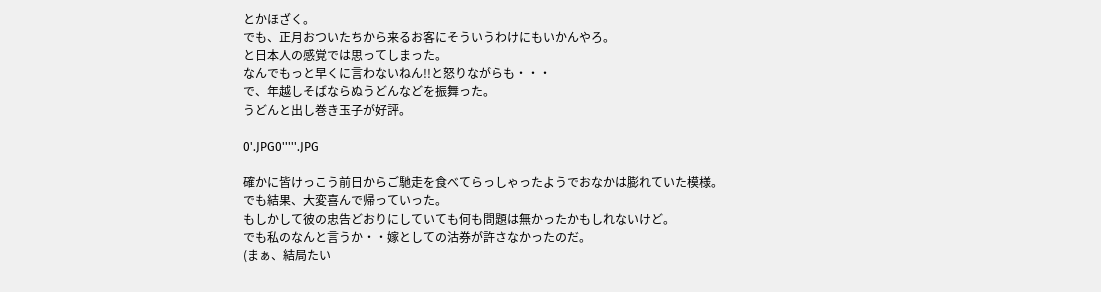とかほざく。
でも、正月おついたちから来るお客にそういうわけにもいかんやろ。
と日本人の感覚では思ってしまった。
なんでもっと早くに言わないねん!!と怒りながらも・・・
で、年越しそばならぬうどんなどを振舞った。
うどんと出し巻き玉子が好評。

0'.JPG0'''''.JPG

確かに皆けっこう前日からご馳走を食べてらっしゃったようでおなかは膨れていた模様。
でも結果、大変喜んで帰っていった。
もしかして彼の忠告どおりにしていても何も問題は無かったかもしれないけど。
でも私のなんと言うか・・嫁としての沽券が許さなかったのだ。
(まぁ、結局たい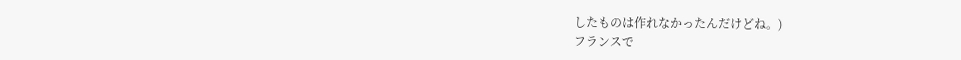したものは作れなかったんだけどね。)
フランスで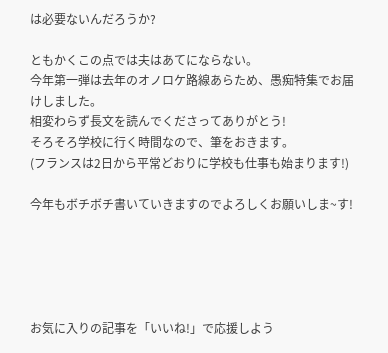は必要ないんだろうか?

ともかくこの点では夫はあてにならない。
今年第一弾は去年のオノロケ路線あらため、愚痴特集でお届けしました。
相変わらず長文を読んでくださってありがとう!
そろそろ学校に行く時間なので、筆をおきます。
(フランスは2日から平常どおりに学校も仕事も始まります!)

今年もボチボチ書いていきますのでよろしくお願いしま~す!





お気に入りの記事を「いいね!」で応援しよう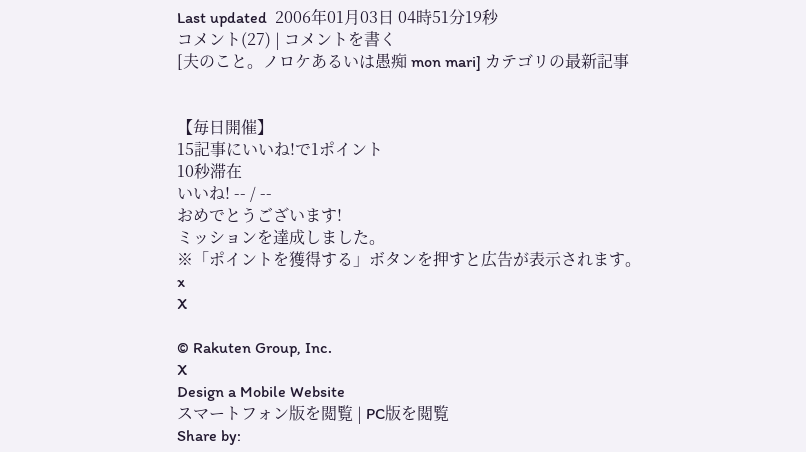Last updated  2006年01月03日 04時51分19秒
コメント(27) | コメントを書く
[夫のこと。ノロケあるいは愚痴 mon mari] カテゴリの最新記事


【毎日開催】
15記事にいいね!で1ポイント
10秒滞在
いいね! -- / --
おめでとうございます!
ミッションを達成しました。
※「ポイントを獲得する」ボタンを押すと広告が表示されます。
x
X

© Rakuten Group, Inc.
X
Design a Mobile Website
スマートフォン版を閲覧 | PC版を閲覧
Share by: